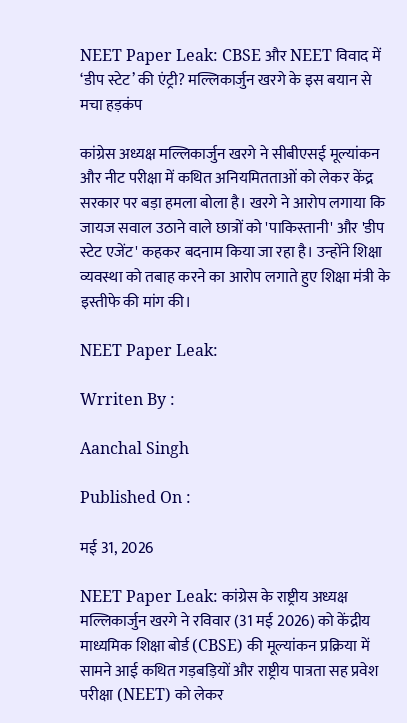NEET Paper Leak: CBSE और NEET विवाद में ‘डीप स्टेट’ की एंट्री? मल्लिकार्जुन खरगे के इस बयान से मचा हड़कंप

कांग्रेस अध्यक्ष मल्लिकार्जुन खरगे ने सीबीएसई मूल्यांकन और नीट परीक्षा में कथित अनियमितताओं को लेकर केंद्र सरकार पर बड़ा हमला बोला है। खरगे ने आरोप लगाया कि जायज सवाल उठाने वाले छात्रों को 'पाकिस्तानी' और 'डीप स्टेट एजेंट' कहकर बदनाम किया जा रहा है। उन्होंने शिक्षा व्यवस्था को तबाह करने का आरोप लगाते हुए शिक्षा मंत्री के इस्तीफे की मांग की।

NEET Paper Leak:

Wrriten By :

Aanchal Singh

Published On :

मई 31, 2026

NEET Paper Leak: कांग्रेस के राष्ट्रीय अध्यक्ष मल्लिकार्जुन खरगे ने रविवार (31 मई 2026) को केंद्रीय माध्यमिक शिक्षा बोर्ड (CBSE) की मूल्यांकन प्रक्रिया में सामने आई कथित गड़बड़ियों और राष्ट्रीय पात्रता सह प्रवेश परीक्षा (NEET) को लेकर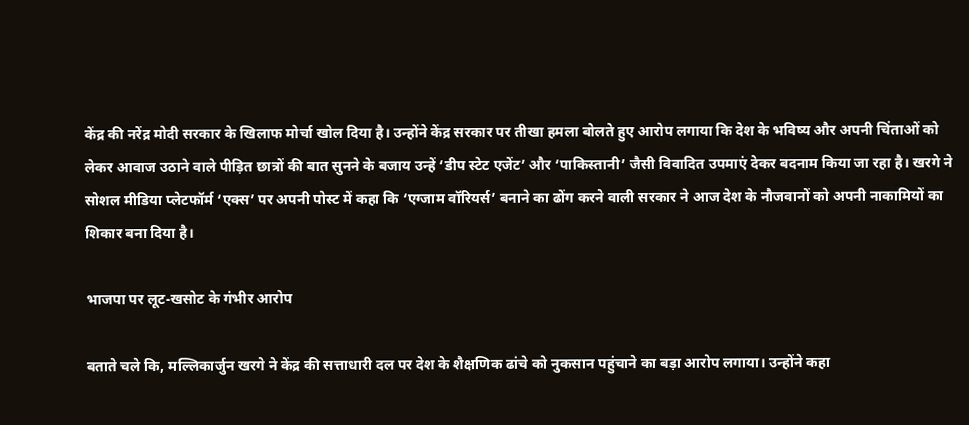केंद्र की नरेंद्र मोदी सरकार के खिलाफ मोर्चा खोल दिया है। उन्होंने केंद्र सरकार पर तीखा हमला बोलते हुए आरोप लगाया कि देश के भविष्य और अपनी चिंताओं को लेकर आवाज उठाने वाले पीड़ित छात्रों की बात सुनने के बजाय उन्हें ‘डीप स्टेट एजेंट’ और ‘पाकिस्तानी’ जैसी विवादित उपमाएं देकर बदनाम किया जा रहा है। खरगे ने सोशल मीडिया प्लेटफॉर्म ‘एक्स’ पर अपनी पोस्ट में कहा कि ‘एग्जाम वॉरियर्स’ बनाने का ढोंग करने वाली सरकार ने आज देश के नौजवानों को अपनी नाकामियों का शिकार बना दिया है।

भाजपा पर लूट-खसोट के गंभीर आरोप

बताते चले कि, मल्लिकार्जुन खरगे ने केंद्र की सत्ताधारी दल पर देश के शैक्षणिक ढांचे को नुकसान पहुंचाने का बड़ा आरोप लगाया। उन्होंने कहा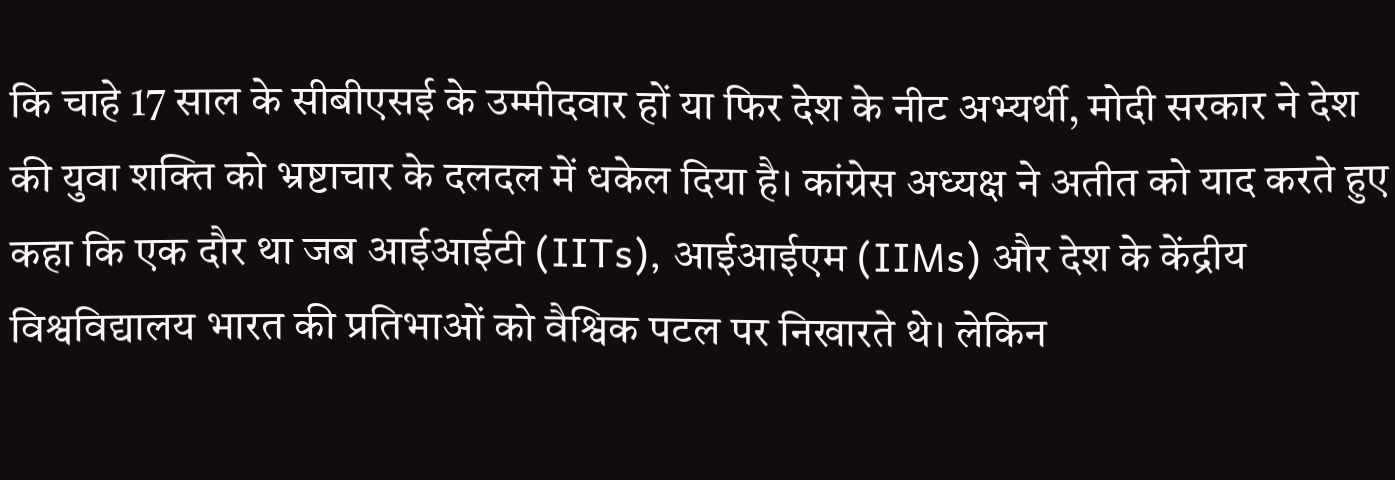कि चाहे 17 साल के सीबीएसई के उम्मीदवार हों या फिर देश के नीट अभ्यर्थी, मोदी सरकार ने देश की युवा शक्ति को भ्रष्टाचार के दलदल में धकेल दिया है। कांग्रेस अध्यक्ष ने अतीत को याद करते हुए कहा कि एक दौर था जब आईआईटी (IITs), आईआईएम (IIMs) और देश के केंद्रीय विश्वविद्यालय भारत की प्रतिभाओं को वैश्विक पटल पर निखारते थे। लेकिन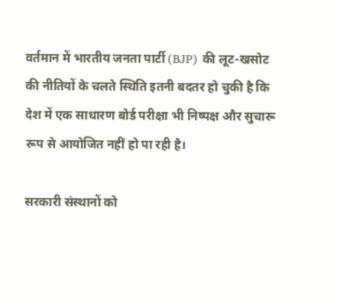वर्तमान में भारतीय जनता पार्टी (BJP) की लूट-खसोट की नीतियों के चलते स्थिति इतनी बदतर हो चुकी है कि देश में एक साधारण बोर्ड परीक्षा भी निष्पक्ष और सुचारू रूप से आयोजित नहीं हो पा रही है।

सरकारी संस्थानों को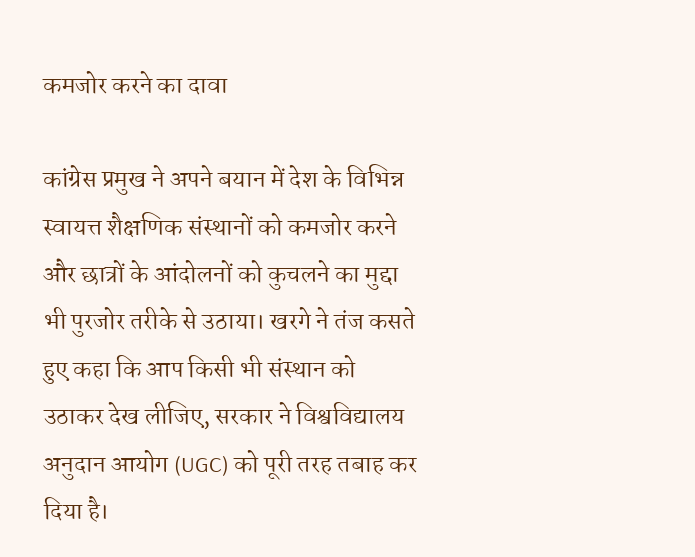कमजोर करने का दावा

कांग्रेस प्रमुख ने अपने बयान में देश के विभिन्न स्वायत्त शैक्षणिक संस्थानों को कमजोर करने और छात्रों के आंदोलनों को कुचलने का मुद्दा भी पुरजोर तरीके से उठाया। खरगे ने तंज कसते हुए कहा कि आप किसी भी संस्थान को उठाकर देख लीजिए, सरकार ने विश्वविद्यालय अनुदान आयोग (UGC) को पूरी तरह तबाह कर दिया है।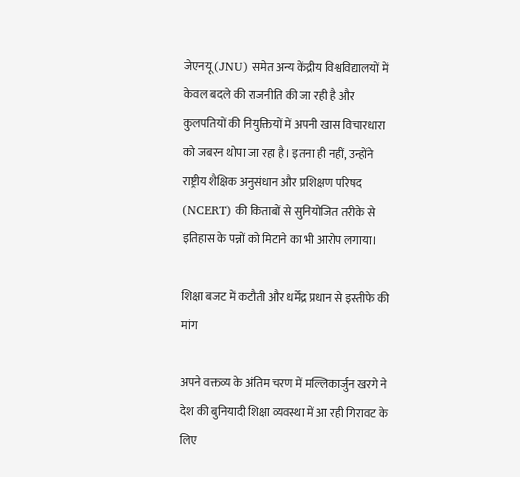जेएनयू (JNU) समेत अन्य केंद्रीय विश्वविद्यालयों में केवल बदले की राजनीति की जा रही है और कुलपतियों की नियुक्तियों में अपनी खास विचारधारा को जबरन थोपा जा रहा है। इतना ही नहीं, उन्होंने राष्ट्रीय शैक्षिक अनुसंधान और प्रशिक्षण परिषद (NCERT) की किताबों से सुनियोजित तरीके से इतिहास के पन्नों को मिटाने का भी आरोप लगाया।

शिक्षा बजट में कटौती और धर्मेंद्र प्रधान से इस्तीफे की मांग

अपने वक्तव्य के अंतिम चरण में मल्लिकार्जुन खरगे ने देश की बुनियादी शिक्षा व्यवस्था में आ रही गिरावट के लिए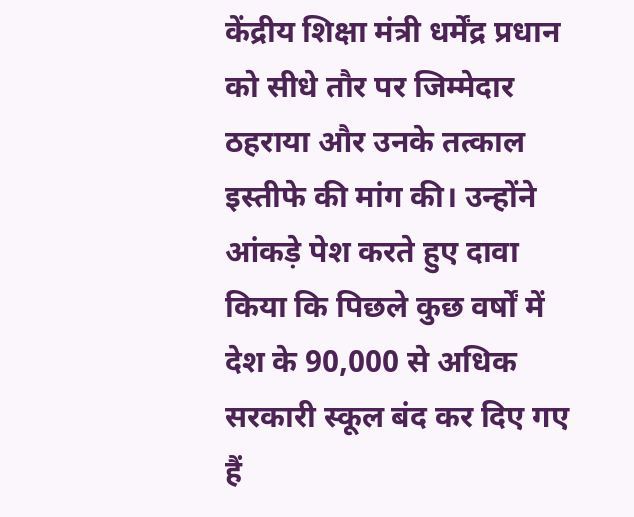केंद्रीय शिक्षा मंत्री धर्मेंद्र प्रधान को सीधे तौर पर जिम्मेदार ठहराया और उनके तत्काल इस्तीफे की मांग की। उन्होंने आंकड़े पेश करते हुए दावा किया कि पिछले कुछ वर्षों में देश के 90,000 से अधिक सरकारी स्कूल बंद कर दिए गए हैं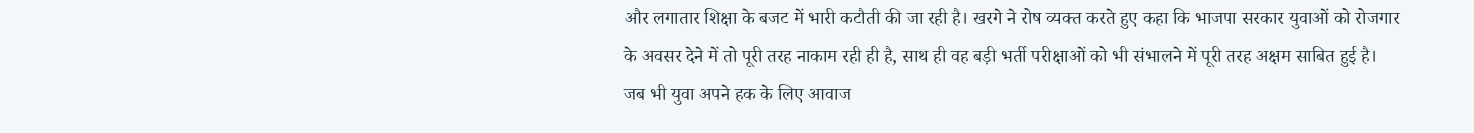और लगातार शिक्षा के बजट में भारी कटौती की जा रही है। खरगे ने रोष व्यक्त करते हुए कहा कि भाजपा सरकार युवाओं को रोजगार के अवसर देने में तो पूरी तरह नाकाम रही ही है, साथ ही वह बड़ी भर्ती परीक्षाओं को भी संभालने में पूरी तरह अक्षम साबित हुई है। जब भी युवा अपने हक के लिए आवाज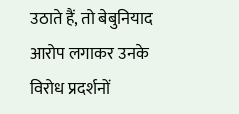उठाते हैं, तो बेबुनियाद आरोप लगाकर उनके विरोध प्रदर्शनों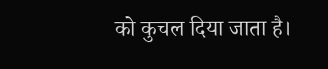को कुचल दिया जाता है।